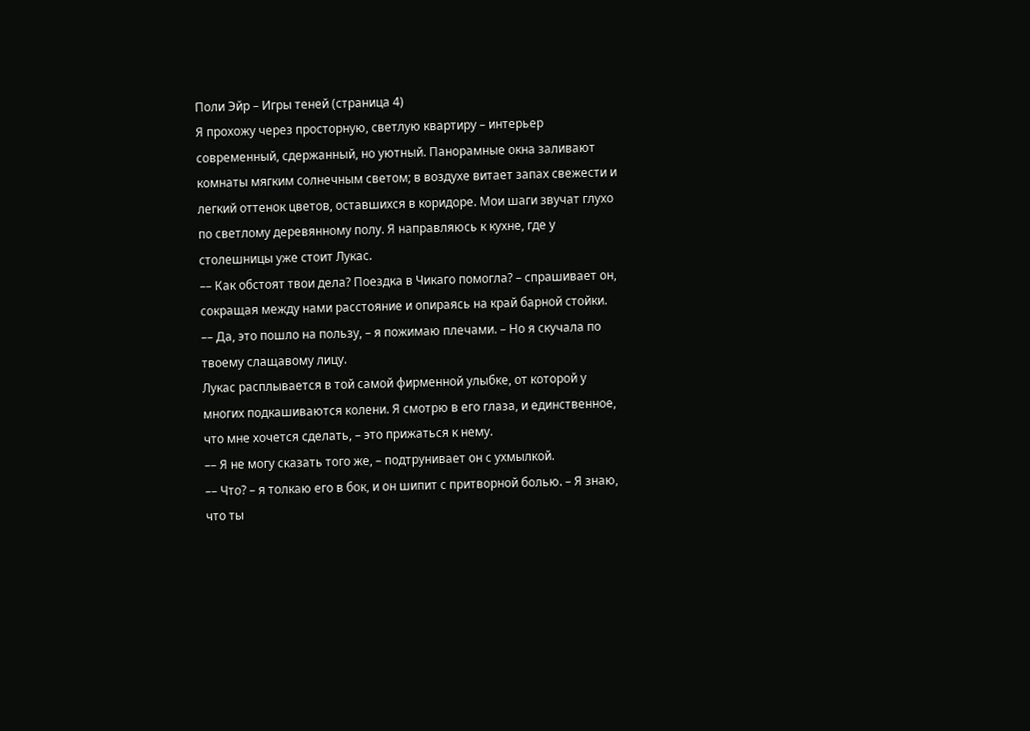Поли Эйр – Игры теней (страница 4)
Я прохожу через просторную, светлую квартиру – интерьер современный, сдержанный, но уютный. Панорамные окна заливают комнаты мягким солнечным светом; в воздухе витает запах свежести и легкий оттенок цветов, оставшихся в коридоре. Мои шаги звучат глухо по светлому деревянному полу. Я направляюсь к кухне, где у столешницы уже стоит Лукас.
–– Как обстоят твои дела? Поездка в Чикаго помогла? – спрашивает он, сокращая между нами расстояние и опираясь на край барной стойки.
–– Да, это пошло на пользу, – я пожимаю плечами. – Но я скучала по твоему слащавому лицу.
Лукас расплывается в той самой фирменной улыбке, от которой у многих подкашиваются колени. Я смотрю в его глаза, и единственное, что мне хочется сделать, – это прижаться к нему.
–– Я не могу сказать того же, – подтрунивает он с ухмылкой.
–– Что? – я толкаю его в бок, и он шипит с притворной болью. – Я знаю, что ты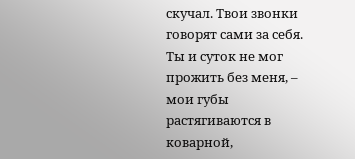скучал. Твои звонки говорят сами за себя. Ты и суток не мог прожить без меня, – мои губы растягиваются в коварной,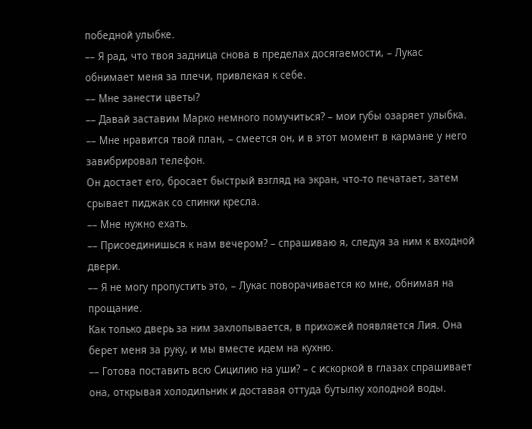победной улыбке.
–– Я рад, что твоя задница снова в пределах досягаемости, – Лукас обнимает меня за плечи, привлекая к себе.
–– Мне занести цветы?
–– Давай заставим Марко немного помучиться? – мои губы озаряет улыбка.
–– Мне нравится твой план, – смеется он, и в этот момент в кармане у него завибрировал телефон.
Он достает его, бросает быстрый взгляд на экран, что-то печатает, затем срывает пиджак со спинки кресла.
–– Мне нужно ехать.
–– Присоединишься к нам вечером? – спрашиваю я, следуя за ним к входной двери.
–– Я не могу пропустить это, – Лукас поворачивается ко мне, обнимая на прощание.
Как только дверь за ним захлопывается, в прихожей появляется Лия. Она берет меня за руку, и мы вместе идем на кухню.
–– Готова поставить всю Сицилию на уши? – с искоркой в глазах спрашивает она, открывая холодильник и доставая оттуда бутылку холодной воды.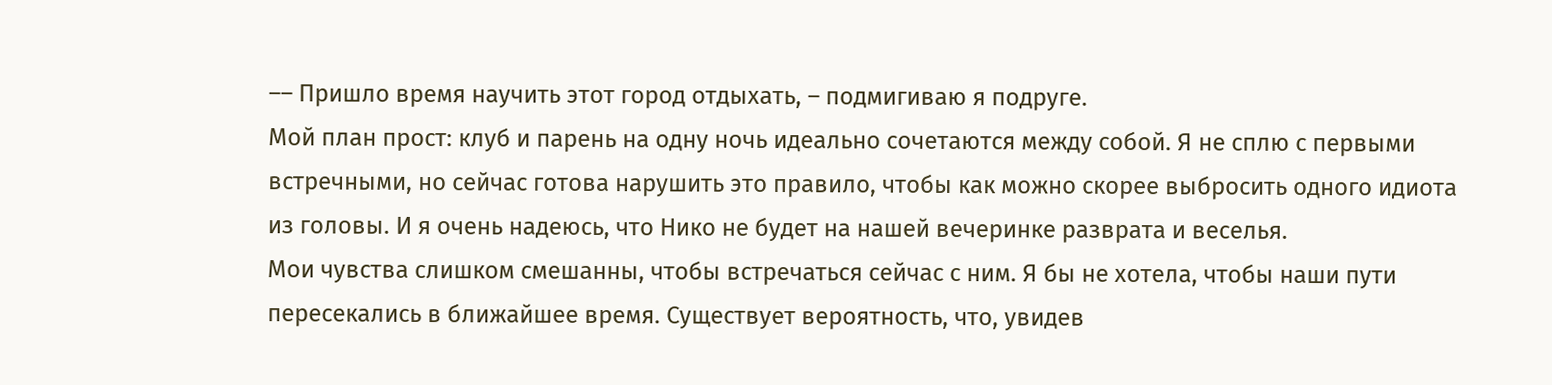–– Пришло время научить этот город отдыхать, – подмигиваю я подруге.
Мой план прост: клуб и парень на одну ночь идеально сочетаются между собой. Я не сплю с первыми встречными, но сейчас готова нарушить это правило, чтобы как можно скорее выбросить одного идиота из головы. И я очень надеюсь, что Нико не будет на нашей вечеринке разврата и веселья.
Мои чувства слишком смешанны, чтобы встречаться сейчас с ним. Я бы не хотела, чтобы наши пути пересекались в ближайшее время. Существует вероятность, что, увидев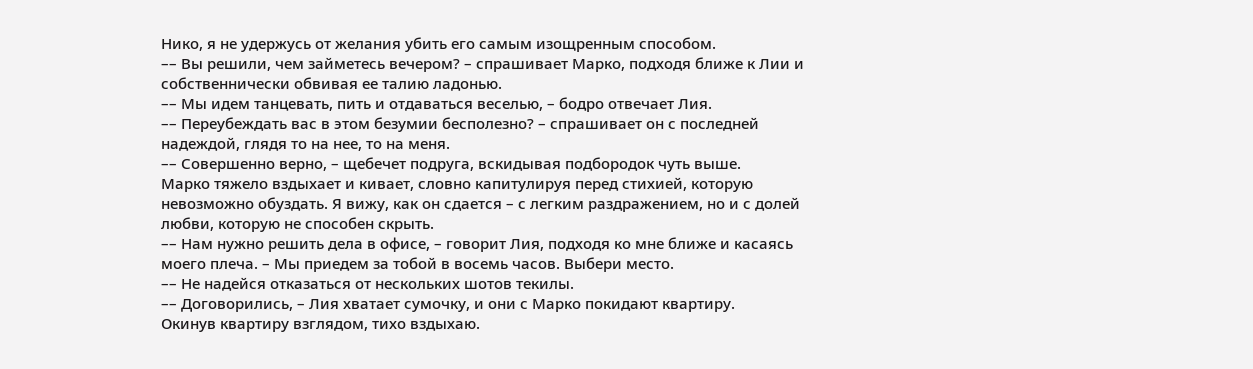Нико, я не удержусь от желания убить его самым изощренным способом.
–– Вы решили, чем займетесь вечером? – спрашивает Марко, подходя ближе к Лии и собственнически обвивая ее талию ладонью.
–– Мы идем танцевать, пить и отдаваться веселью, – бодро отвечает Лия.
–– Переубеждать вас в этом безумии бесполезно? – спрашивает он с последней надеждой, глядя то на нее, то на меня.
–– Совершенно верно, – щебечет подруга, вскидывая подбородок чуть выше.
Марко тяжело вздыхает и кивает, словно капитулируя перед стихией, которую невозможно обуздать. Я вижу, как он сдается – с легким раздражением, но и с долей любви, которую не способен скрыть.
–– Нам нужно решить дела в офисе, – говорит Лия, подходя ко мне ближе и касаясь моего плеча. – Мы приедем за тобой в восемь часов. Выбери место.
–– Не надейся отказаться от нескольких шотов текилы.
–– Договорились, – Лия хватает сумочку, и они с Марко покидают квартиру.
Окинув квартиру взглядом, тихо вздыхаю.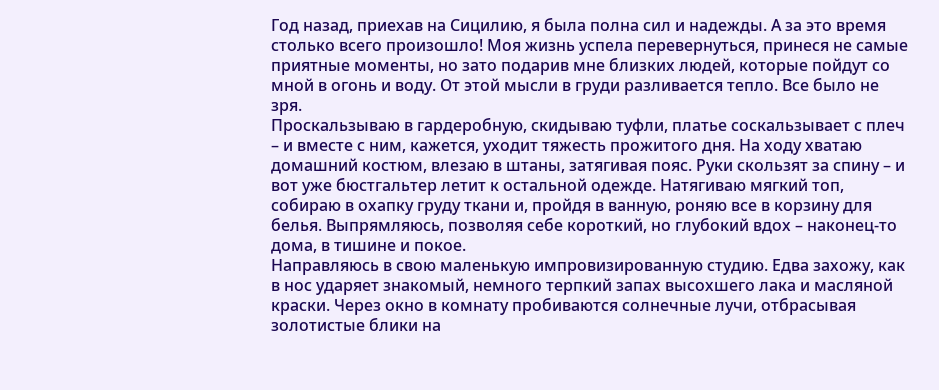Год назад, приехав на Сицилию, я была полна сил и надежды. А за это время столько всего произошло! Моя жизнь успела перевернуться, принеся не самые приятные моменты, но зато подарив мне близких людей, которые пойдут со мной в огонь и воду. От этой мысли в груди разливается тепло. Все было не зря.
Проскальзываю в гардеробную, скидываю туфли, платье соскальзывает с плеч – и вместе с ним, кажется, уходит тяжесть прожитого дня. На ходу хватаю домашний костюм, влезаю в штаны, затягивая пояс. Руки скользят за спину – и вот уже бюстгальтер летит к остальной одежде. Натягиваю мягкий топ, собираю в охапку груду ткани и, пройдя в ванную, роняю все в корзину для белья. Выпрямляюсь, позволяя себе короткий, но глубокий вдох – наконец-то дома, в тишине и покое.
Направляюсь в свою маленькую импровизированную студию. Едва захожу, как в нос ударяет знакомый, немного терпкий запах высохшего лака и масляной краски. Через окно в комнату пробиваются солнечные лучи, отбрасывая золотистые блики на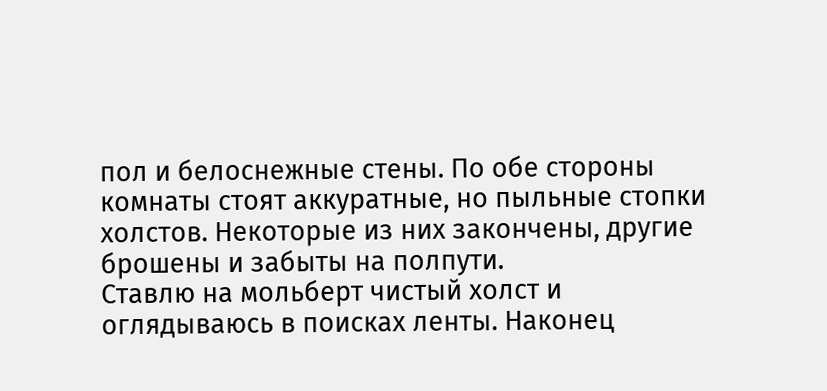пол и белоснежные стены. По обе стороны комнаты стоят аккуратные, но пыльные стопки холстов. Некоторые из них закончены, другие брошены и забыты на полпути.
Ставлю на мольберт чистый холст и оглядываюсь в поисках ленты. Наконец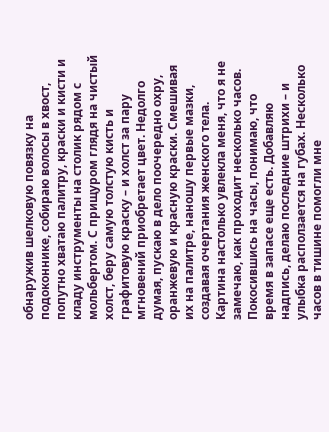обнаружив шелковую повязку на подоконнике, собираю волосы в хвост, попутно хватаю палитру, краски и кисти и кладу инструменты на столик рядом с мольбертом. С прищуром глядя на чистый холст, беру самую толстую кисть и графитовую краску – и холст за пару мгновений приобретает цвет. Недолго думая, пускаю в дело поочередно охру, оранжевую и красную краски. Смешивая их на палитре, наношу первые мазки, создавая очертания женского тела.
Картина настолько увлекла меня, что я не замечаю, как проходит несколько часов. Покосившись на часы, понимаю, что время в запасе еще есть. Добавляю надпись, делаю последние штрихи – и улыбка расползается на губах. Несколько часов в тишине помогли мне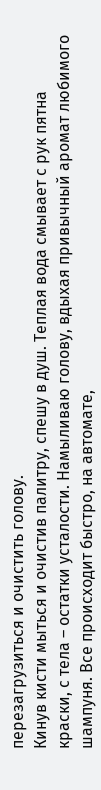перезагрузиться и очистить голову.
Кинув кисти мыться и очистив палитру, спешу в душ. Теплая вода смывает с рук пятна краски, с тела – остатки усталости. Намыливаю голову, вдыхая привычный аромат любимого шампуня. Все происходит быстро, на автомате,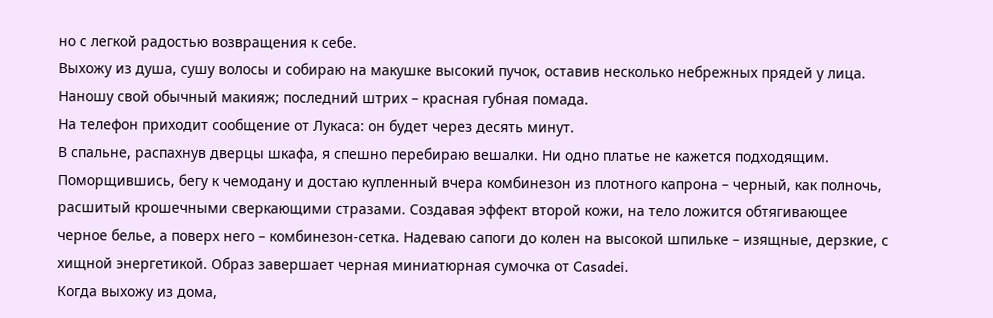но с легкой радостью возвращения к себе.
Выхожу из душа, сушу волосы и собираю на макушке высокий пучок, оставив несколько небрежных прядей у лица. Наношу свой обычный макияж; последний штрих – красная губная помада.
На телефон приходит сообщение от Лукаса: он будет через десять минут.
В спальне, распахнув дверцы шкафа, я спешно перебираю вешалки. Ни одно платье не кажется подходящим. Поморщившись, бегу к чемодану и достаю купленный вчера комбинезон из плотного капрона – черный, как полночь, расшитый крошечными сверкающими стразами. Создавая эффект второй кожи, на тело ложится обтягивающее черное белье, а поверх него – комбинезон-сетка. Надеваю сапоги до колен на высокой шпильке – изящные, дерзкие, с хищной энергетикой. Образ завершает черная миниатюрная сумочка от Casadei.
Когда выхожу из дома,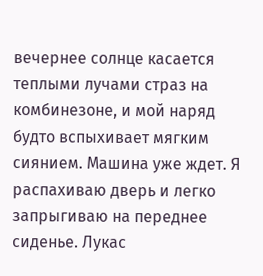вечернее солнце касается теплыми лучами страз на комбинезоне, и мой наряд будто вспыхивает мягким сиянием. Машина уже ждет. Я распахиваю дверь и легко запрыгиваю на переднее сиденье. Лукас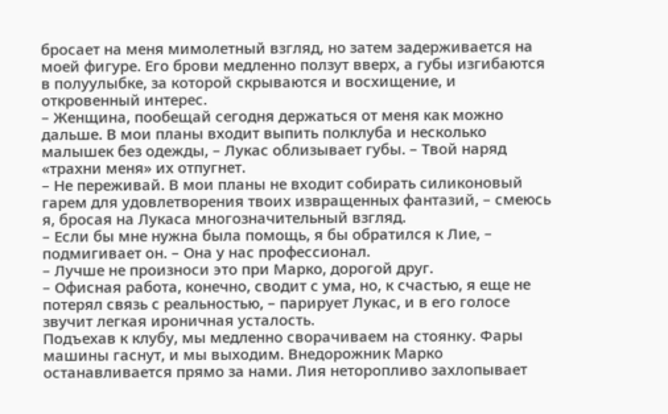бросает на меня мимолетный взгляд, но затем задерживается на моей фигуре. Его брови медленно ползут вверх, а губы изгибаются в полуулыбке, за которой скрываются и восхищение, и откровенный интерес.
– Женщина, пообещай сегодня держаться от меня как можно дальше. В мои планы входит выпить полклуба и несколько малышек без одежды, – Лукас облизывает губы. – Твой наряд «трахни меня» их отпугнет.
– Не переживай. В мои планы не входит собирать силиконовый гарем для удовлетворения твоих извращенных фантазий, – смеюсь я, бросая на Лукаса многозначительный взгляд.
– Если бы мне нужна была помощь, я бы обратился к Лие, – подмигивает он. – Она у нас профессионал.
– Лучше не произноси это при Марко, дорогой друг.
– Офисная работа, конечно, сводит с ума, но, к счастью, я еще не потерял связь с реальностью, – парирует Лукас, и в его голосе звучит легкая ироничная усталость.
Подъехав к клубу, мы медленно сворачиваем на стоянку. Фары машины гаснут, и мы выходим. Внедорожник Марко останавливается прямо за нами. Лия неторопливо захлопывает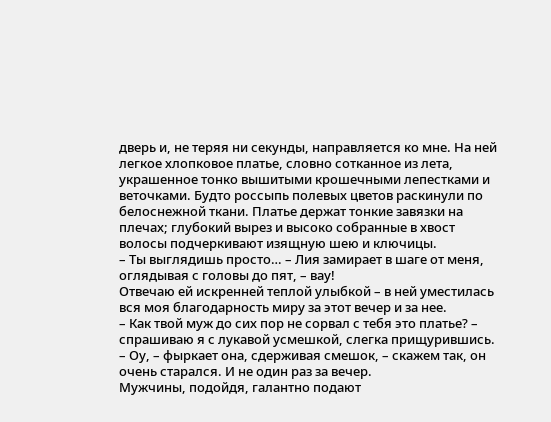дверь и, не теряя ни секунды, направляется ко мне. На ней легкое хлопковое платье, словно сотканное из лета, украшенное тонко вышитыми крошечными лепестками и веточками. Будто россыпь полевых цветов раскинули по белоснежной ткани. Платье держат тонкие завязки на плечах; глубокий вырез и высоко собранные в хвост волосы подчеркивают изящную шею и ключицы.
– Ты выглядишь просто… – Лия замирает в шаге от меня, оглядывая с головы до пят, – вау!
Отвечаю ей искренней теплой улыбкой – в ней уместилась вся моя благодарность миру за этот вечер и за нее.
– Как твой муж до сих пор не сорвал с тебя это платье? – спрашиваю я с лукавой усмешкой, слегка прищурившись.
– Оу, – фыркает она, сдерживая смешок, – скажем так, он очень старался. И не один раз за вечер.
Мужчины, подойдя, галантно подают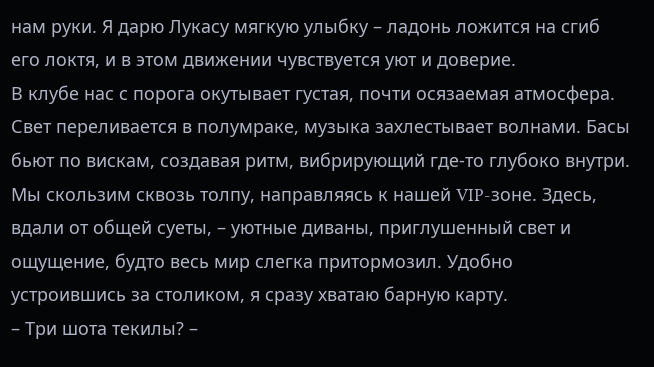нам руки. Я дарю Лукасу мягкую улыбку – ладонь ложится на сгиб его локтя, и в этом движении чувствуется уют и доверие.
В клубе нас с порога окутывает густая, почти осязаемая атмосфера. Свет переливается в полумраке, музыка захлестывает волнами. Басы бьют по вискам, создавая ритм, вибрирующий где-то глубоко внутри.
Мы скользим сквозь толпу, направляясь к нашей VIP-зоне. Здесь, вдали от общей суеты, – уютные диваны, приглушенный свет и ощущение, будто весь мир слегка притормозил. Удобно устроившись за столиком, я сразу хватаю барную карту.
– Три шота текилы? –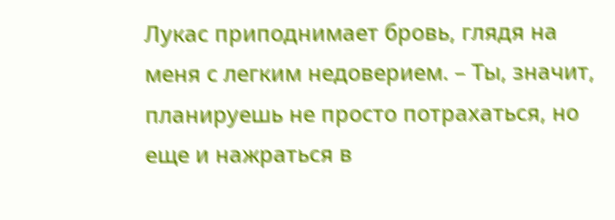Лукас приподнимает бровь, глядя на меня с легким недоверием. – Ты, значит, планируешь не просто потрахаться, но еще и нажраться в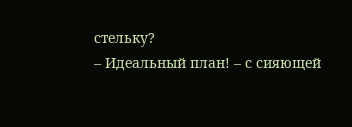стельку?
– Идеальный план! – с сияющей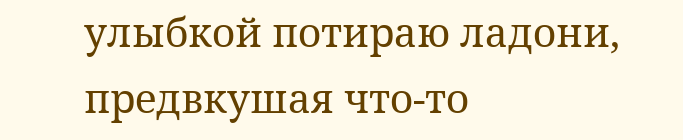улыбкой потираю ладони, предвкушая что-то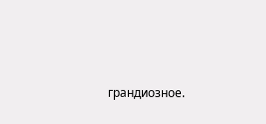грандиозное.